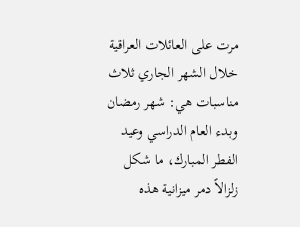مرت على العائلات العراقية خلال الشهر الجاري ثلاث مناسبات هي: شهر رمضان وبدء العام الدراسي وعيد الفطر المبارك، ما شكل زلزالاً دمر ميزانية هذه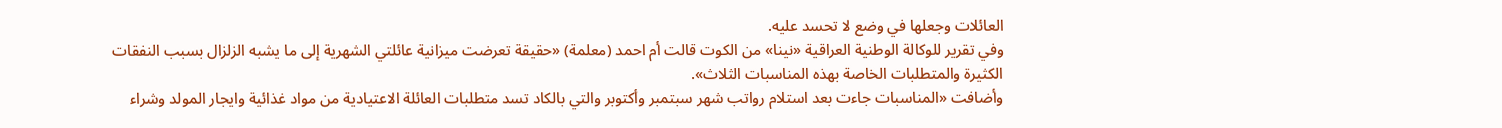العائلات وجعلها في وضع لا تحسد عليه.
وفي تقرير للوكالة الوطنية العراقية «نينا» من الكوت قالت أم احمد (معلمة) «حقيقة تعرضت ميزانية عائلتي الشهرية إلى ما يشبه الزلزال بسبب النفقات الكثيرة والمتطلبات الخاصة بهذه المناسبات الثلاث».
وأضافت «المناسبات جاءت بعد استلام رواتب شهر سبتمبر وأكتوبر والتي بالكاد تسد متطلبات العائلة الاعتيادية من مواد غذائية وايجار المولد وشراء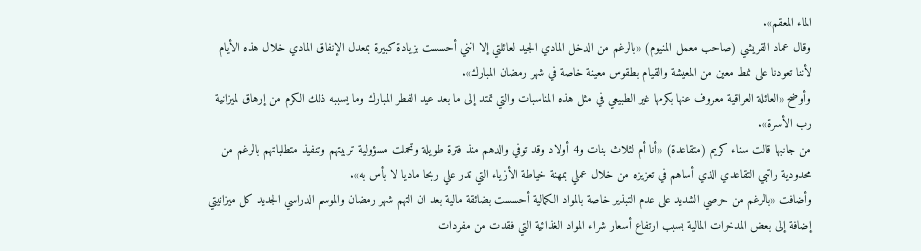الماء المعقم».
وقال عماد القريشي (صاحب معمل المنيوم) «بالرغم من الدخل المادي الجيد لعائلتي إلا انني أحسست بزيادة كبيرة بمعدل الإنفاق المادي خلال هذه الأيام لأننا تعودنا على نمط معين من المعيشة والقيام بطقوس معينة خاصة في شهر رمضان المبارك».
وأوضح «العائلة العراقية معروف عنها بكرمها غير الطبيعي في مثل هذه المناسبات والتي تمتد إلى ما بعد عيد الفطر المبارك وما يسببه ذلك الكرم من إرهاق لميزانية رب الأسرة».
من جانبها قالت سناء كريم (متقاعدة) «أنا أم لثلاث بنات و4 أولاد وقد توفي والدهم منذ فترة طويلة وتحملت مسؤولية تربيتهم وتنفيذ متطلباتهم بالرغم من محدودية راتبي التقاعدي الذي أساهم في تعزيزه من خلال عملي بمهنة خياطة الأزياء التي تدر علي ربحا ماديا لا بأس به».
وأضافت «بالرغم من حرصي الشديد على عدم التبذير خاصة بالمواد الكمالية أحسست بضائقة مالية بعد ان التهم شهر رمضان والموسم الدراسي الجديد كل ميزانيتي إضافة إلى بعض المدخرات المالية بسبب ارتفاع أسعار شراء المواد الغذائية التي فقدت من مفردات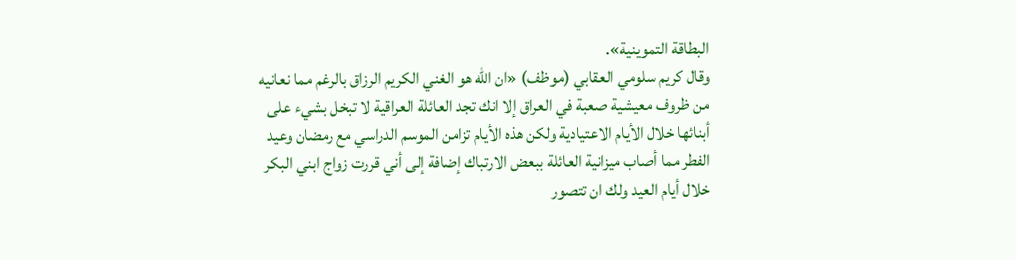البطاقة التموينية».
وقال كريم سلومي العقابي (موظف) «ان الله هو الغني الكريم الرزاق بالرغم مما نعانيه من ظروف معيشية صعبة في العراق إلا انك تجد العائلة العراقية لا تبخل بشيء على أبنائها خلال الأيام الاعتيادية ولكن هذه الأيام تزامن الموسم الدراسي مع رمضان وعيد الفطر مما أصاب ميزانية العائلة ببعض الارتباك إضافة إلى أني قررت زواج ابني البكر خلال أيام العيد ولك ان تتصور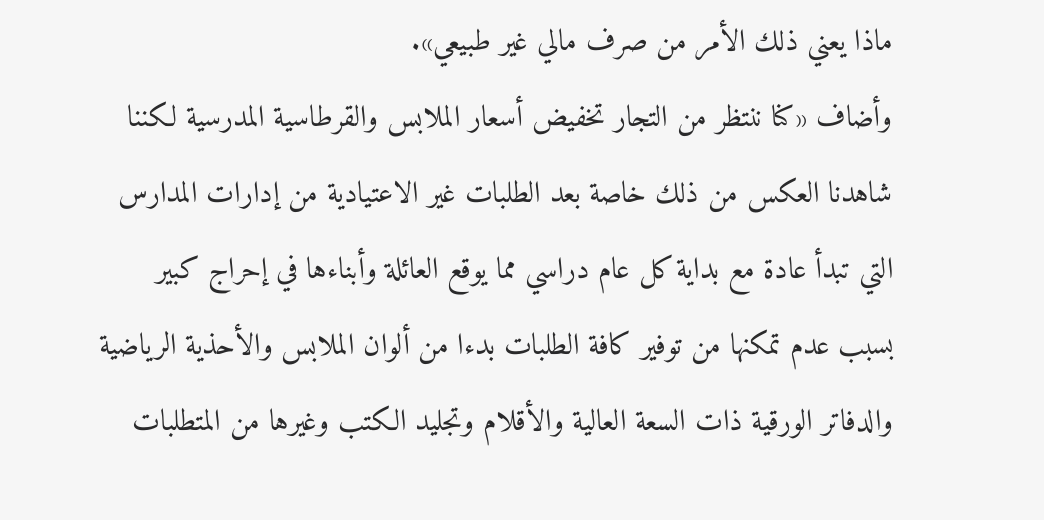ماذا يعني ذلك الأمر من صرف مالي غير طبيعي».
وأضاف «كنا ننتظر من التجار تخفيض أسعار الملابس والقرطاسية المدرسية لكننا شاهدنا العكس من ذلك خاصة بعد الطلبات غير الاعتيادية من إدارات المدارس التي تبدأ عادة مع بداية كل عام دراسي مما يوقع العائلة وأبناءها في إحراج كبير بسبب عدم تمكنها من توفير كافة الطلبات بدءا من ألوان الملابس والأحذية الرياضية والدفاتر الورقية ذات السعة العالية والأقلام وتجليد الكتب وغيرها من المتطلبات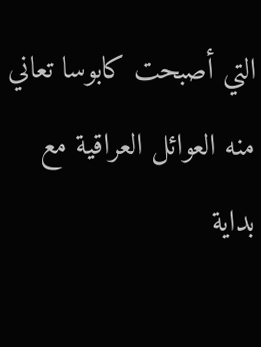التي أصبحت كابوسا تعاني منه العوائل العراقية مع بداية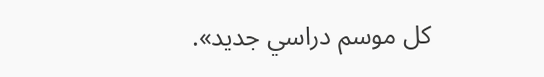كل موسم دراسي جديد».